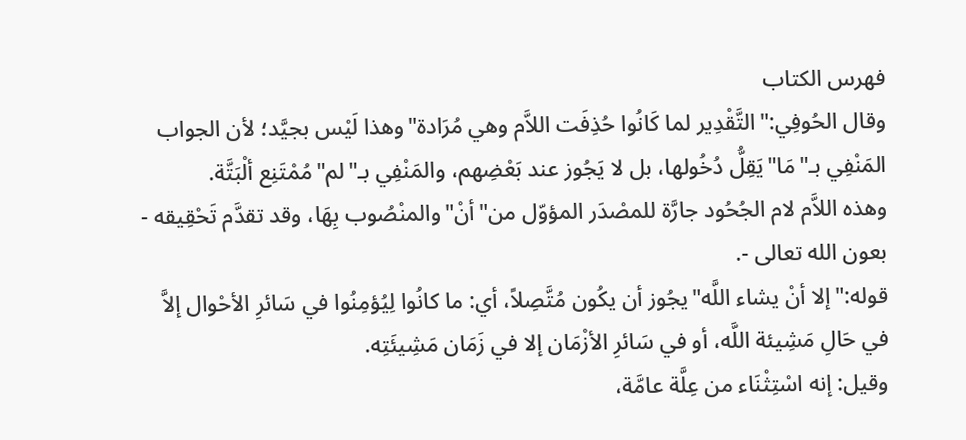فهرس الكتاب
وقال الحُوفِي:"التَّقْدِير لما كَانُوا حُذِفَت اللاَّم وهي مُرَادة"وهذا لَيْس بجيَّد؛ لأن الجواب المَنْفِي بـ"مَا"يَقِلُّ دُخُولها، بل لا يَجُوز عند بَعْضِهم، والمَنْفِي بـ"لم"مُمْتَنِع ألْبَتَّة.
وهذه اللاَّم لام الجُحُود جارَّة للمصْدَر المؤوّل من"أنْ"والمنْصُوب بِهَا، وقد تقدَّم تَحْقِيقه - بعون الله تعالى -.
قوله:"إلا أنْ يشاء اللَّه"يجُوز أن يكُون مُتَّصِلاً، أي: ما كانُوا لِيُؤمِنُوا في سَائرِ الأحْوال إلاَّ في حَالِ مَشِيئة اللَّه، أو في سَائرِ الأزْمَان إلا في زَمَان مَشِيئَتِه.
وقيل: إنه اسْتِثْنَاء من عِلَّة عامَّة،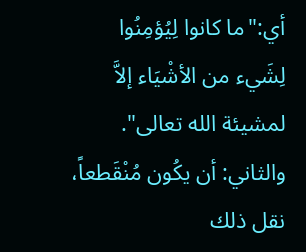أي:"ما كانوا لِيُؤمِنُوا لِشَيء من الأشْيَاء إلاَّ لمشيئة الله تعالى".
والثاني: أن يكُون مُنْقَطعاً، نقل ذلك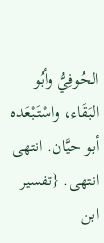الحُوفِيُّ وأبُو البَقَاء، واسْتَبْعَده أبو حيَّان. انتهى انتهى. {تفسير ابن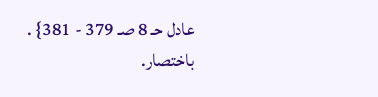عادل حـ 8 صـ 379 - 381} . باختصار.